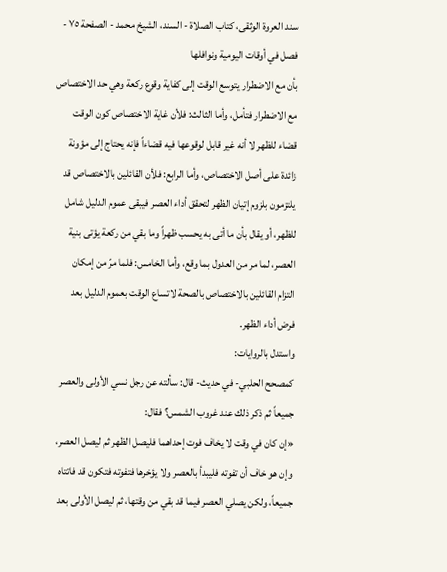سند العروة الوثقى، كتاب الصلاة - السند، الشيخ محمد - الصفحة ٧٥ - فصل في أوقات اليومية ونوافلها
بأن مع الاضطرار يتوسع الوقت إلى كفاية وقوع ركعة وهي حد الاختصاص مع الاضطرار فتأمل، وأما الثالث: فلأن غاية الاختصاص كون الوقت قضاء للظهر لا أنه غير قابل لوقوعها فيه قضاءاً فإنه يحتاج إلى مؤونة زائدة على أصل الاختصاص، وأما الرابع: فلأن القائلين بالاختصاص قد يلتزمون بلزوم إتيان الظهر لتحقق أداء العصر فيبقى عموم الدليل شامل للظهر، أو يقال بأن ما أتى به يحسب ظهراً وما بقي من ركعة يؤتى بنية العصر، لما مر من العدول بما وقع، وأما الخامس: فلما مرّ من إمكان التزام القائلين بالاختصاص بالصحة لاتساع الوقت بعموم الدليل بعد فرض أداء الظهر.
واستدل بالروايات:
كمصحح الحلبي- في حديث- قال: سألته عن رجل نسي الأولى والعصر جميعاً ثم ذكر ذلك عند غروب الشمس؟ فقال:
«إن كان في وقت لا يخاف فوت إحداهما فليصل الظهر ثم ليصل العصر، وإن هو خاف أن تفوته فليبدأ بالعصر ولا يؤخرها فتفوته فتكون قد فاتتاه جميعاً، ولكن يصلي العصر فيما قد بقي من وقتها، ثم ليصل الأولى بعد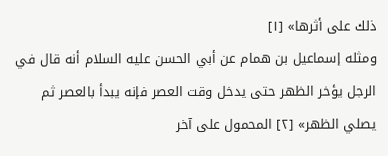ذلك على أثرها» [١]
ومثله إسماعيل بن همام عن أبي الحسن عليه السلام أنه قال في الرجل يؤخر الظهر حتى يدخل وقت العصر فإنه يبدأ بالعصر ثم يصلي الظهر» [٢] المحمول على آخر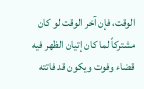الوقت، فإن آخر الوقت لو كان مشتركاً لما كان إتيان الظهر فيه قضاء وفوت ويكون قد فاتته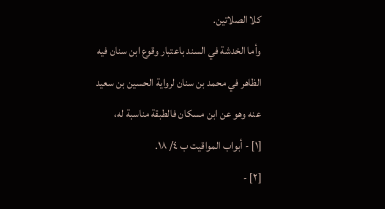كلا الصلاتين.
وأما الخدشة في السند باعتبار وقوع ابن سنان فيه الظاهر في محمد بن سنان لرواية الحسين بن سعيد عنه وهو عن ابن مسكان فالطبقة مناسبة له،
[١] - أبواب المواقيت ب ٤/ ١٨.
[٢] -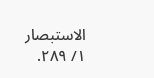الاستبصار ١/ ٢٨٩.